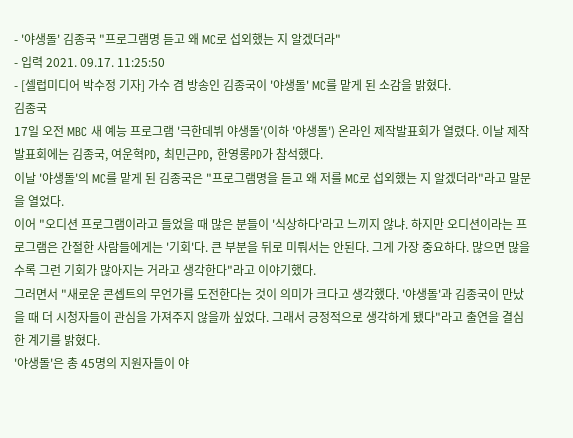- '야생돌' 김종국 "프로그램명 듣고 왜 MC로 섭외했는 지 알겠더라"
- 입력 2021. 09.17. 11:25:50
- [셀럽미디어 박수정 기자] 가수 겸 방송인 김종국이 '야생돌' MC를 맡게 된 소감을 밝혔다.
김종국
17일 오전 MBC 새 예능 프로그램 '극한데뷔 야생돌'(이하 '야생돌') 온라인 제작발표회가 열렸다. 이날 제작발표회에는 김종국, 여운혁PD, 최민근PD, 한영롱PD가 참석했다.
이날 '야생돌'의 MC를 맡게 된 김종국은 "프로그램명을 듣고 왜 저를 MC로 섭외했는 지 알겠더라"라고 말문을 열었다.
이어 "오디션 프로그램이라고 들었을 때 많은 분들이 '식상하다'라고 느끼지 않냐. 하지만 오디션이라는 프로그램은 간절한 사람들에게는 '기회'다. 큰 부분을 뒤로 미뤄서는 안된다. 그게 가장 중요하다. 많으면 많을수록 그런 기회가 많아지는 거라고 생각한다"라고 이야기했다.
그러면서 "새로운 콘셉트의 무언가를 도전한다는 것이 의미가 크다고 생각했다. '야생돌'과 김종국이 만났을 때 더 시청자들이 관심을 가져주지 않을까 싶었다. 그래서 긍정적으로 생각하게 됐다"라고 출연을 결심한 계기를 밝혔다.
'야생돌'은 총 45명의 지원자들이 야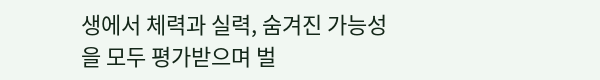생에서 체력과 실력, 숨겨진 가능성을 모두 평가받으며 벌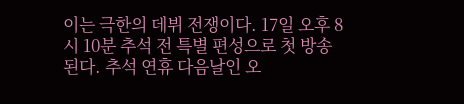이는 극한의 데뷔 전쟁이다. 17일 오후 8시 10분 추석 전 특별 편성으로 첫 방송된다. 추석 연휴 다음날인 오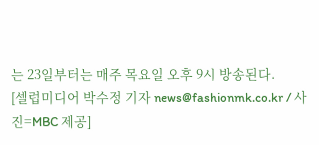는 23일부터는 매주 목요일 오후 9시 방송된다.
[셀럽미디어 박수정 기자 news@fashionmk.co.kr / 사진=MBC 제공]